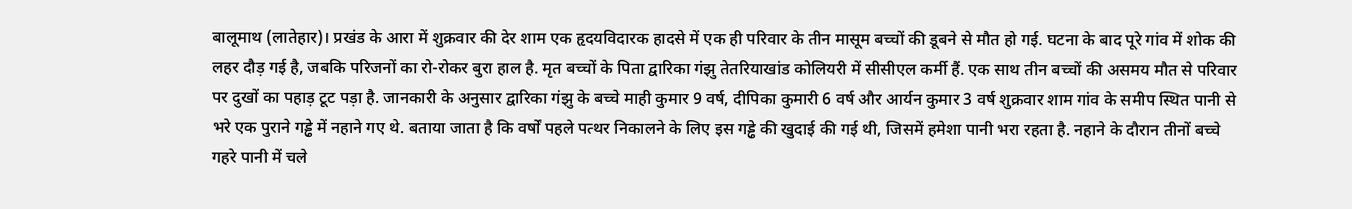बालूमाथ (लातेहार)। प्रखंड के आरा में शुक्रवार की देर शाम एक हृदयविदारक हादसे में एक ही परिवार के तीन मासूम बच्चों की डूबने से मौत हो गई. घटना के बाद पूरे गांव में शोक की लहर दौड़ गई है, जबकि परिजनों का रो-रोकर बुरा हाल है. मृत बच्चों के पिता द्वारिका गंझु तेतरियाखांड कोलियरी में सीसीएल कर्मी हैं. एक साथ तीन बच्चों की असमय मौत से परिवार पर दुखों का पहाड़ टूट पड़ा है. जानकारी के अनुसार द्वारिका गंझु के बच्चे माही कुमार 9 वर्ष, दीपिका कुमारी 6 वर्ष और आर्यन कुमार 3 वर्ष शुक्रवार शाम गांव के समीप स्थित पानी से भरे एक पुराने गड्ढे में नहाने गए थे. बताया जाता है कि वर्षों पहले पत्थर निकालने के लिए इस गड्ढे की खुदाई की गई थी, जिसमें हमेशा पानी भरा रहता है. नहाने के दौरान तीनों बच्चे गहरे पानी में चले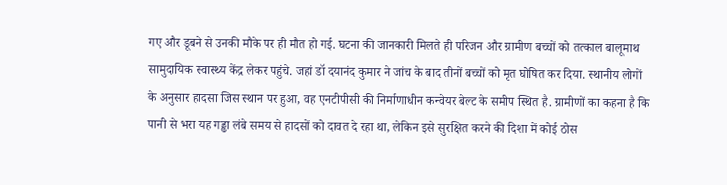गए और डूबने से उनकी मौके पर ही मौत हो गई. घटना की जानकारी मिलते ही परिजन और ग्रामीण बच्चों को तत्काल बालूमाथ सामुदायिक स्वास्थ्य केंद्र लेकर पहुंचे. जहां डॉ दयानंद कुमार ने जांच के बाद तीनों बच्चों को मृत घोषित कर दिया. स्थानीय लोगों के अनुसार हादसा जिस स्थान पर हुआ, वह एनटीपीसी की निर्माणाधीन कन्वेयर बेल्ट के समीप स्थित है. ग्रामीणों का कहना है कि पानी से भरा यह गड्ढा लंबे समय से हादसों को दावत दे रहा था, लेकिन इसे सुरक्षित करने की दिशा में कोई ठोस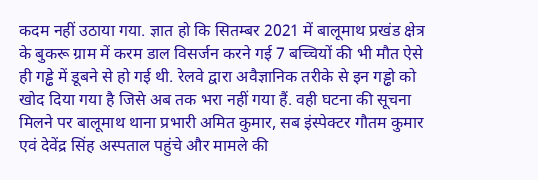कदम नहीं उठाया गया. ज्ञात हो कि सितम्बर 2021 में बालूमाथ प्रखंड क्षेत्र के बुकरू ग्राम में करम डाल विसर्जन करने गई 7 बच्चियों की भी मौत ऐसे ही गड्ढे में डूबने से हो गई थी. रेलवे द्वारा अवैज्ञानिक तरीके से इन गड्ढो को खोद दिया गया है जिसे अब तक भरा नहीं गया हैं. वही घटना की सूचना मिलने पर बालूमाथ थाना प्रभारी अमित कुमार, सब इंस्पेक्टर गौतम कुमार एवं देवेंद्र सिंह अस्पताल पहुंचे और मामले की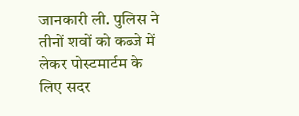जानकारी ली. पुलिस ने तीनों शवों को कब्जे में लेकर पोस्टमार्टम के लिए सदर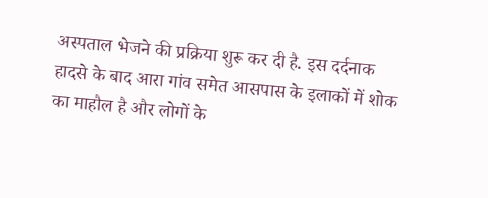अस्पताल भेजने की प्रक्रिया शुरू कर दी है. इस दर्दनाक हादसे के बाद आरा गांव समेत आसपास के इलाकों में शोक का माहौल है और लोगों के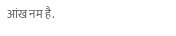आंख नम है.